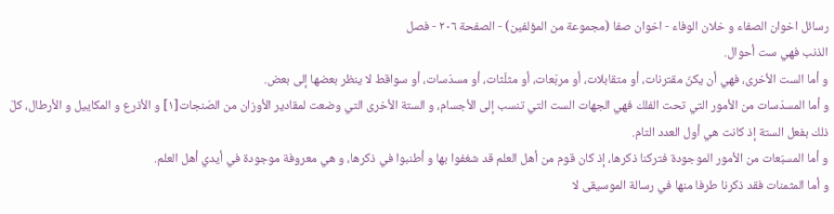رسائل اخوان الصفاء و خلان الوفاء - اخوان صفا (مجموعة من المؤلفين) - الصفحة ٢٠٦ - فصل
الذنب فهي ست أحوال.
و أما الست الأخرى، فهي أن يكنّ مقترنات، أو متقابلات، أو مربّعات، أو مثلّثات، أو مسدّسات، أو سواقط لا ينظر بعضها إلى بعض.
و أما المسدّسات من الأمور التي تحت الفلك فهي الجهات الست التي تنسب إلى الأجسام، و الستة الأخرى التي وضعت لمقادير الأوزان من الصّنجات[١] و الأذرع و المكاييل و الأرطال، كلّ ذلك بفعل الستة إذ كانت هي أول العدد التام.
و أما المسبّعات من الأمور الموجودة فتركنا ذكرها، إذ كان قوم من أهل العلم قد شغفوا بها و أطنبوا في ذكرها، و هي معروفة موجودة في أيدي أهل العلم.
و أما المثمنات فقد ذكرنا طرفا منها في رسالة الموسيقى لا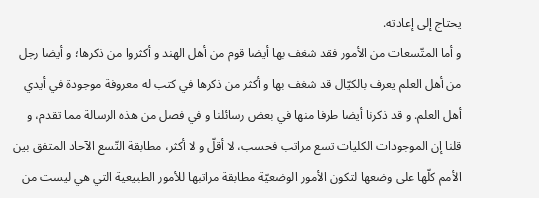يحتاج إلى إعادته.
و أما المتّسعات من الأمور فقد شغف بها أيضا قوم من أهل الهند و أكثروا من ذكرها؛ و أيضا رجل من أهل العلم يعرف بالكيّال قد شغف بها و أكثر من ذكرها في كتب له معروفة موجودة في أيدي أهل العلم. و قد ذكرنا أيضا طرفا منها في بعض رسائلنا و في فصل من هذه الرسالة مما تقدم، و قلنا إن الموجودات الكليات تسع مراتب فحسب، لا أقلّ و لا أكثر، مطابقة التّسع الآحاد المتفق بين الأمم كلّها على وضعها لتكون الأمور الوضعيّة مطابقة مراتبها للأمور الطبيعية التي هي ليست من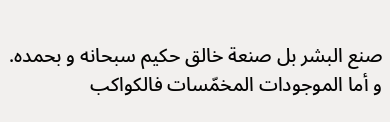صنع البشر بل صنعة خالق حكيم سبحانه و بحمده.
و أما الموجودات المخمّسات فالكواكب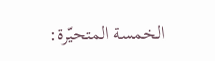الخمسة المتحيّرة: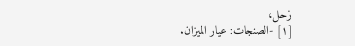زحل،
[١] -الصنجات: عيار الميزان.